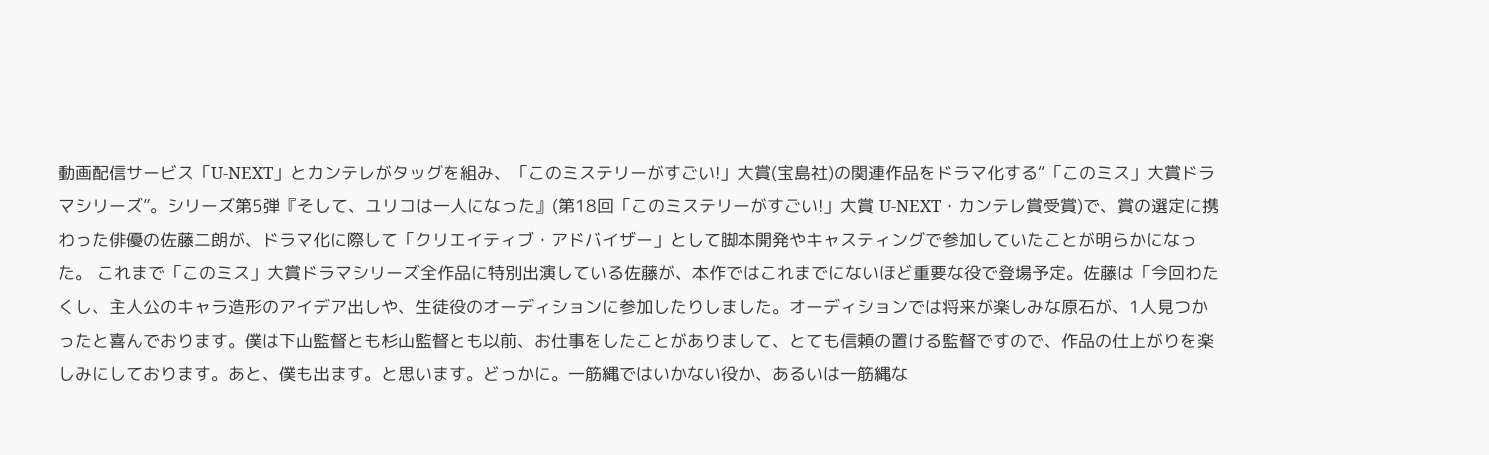動画配信サービス「U-NEXT」とカンテレがタッグを組み、「このミステリーがすごい!」大賞(宝島社)の関連作品をドラマ化する“「このミス」大賞ドラマシリーズ”。シリーズ第5弾『そして、ユリコは一人になった』(第18回「このミステリーがすごい!」大賞 U-NEXT・カンテレ賞受賞)で、賞の選定に携わった俳優の佐藤二朗が、ドラマ化に際して「クリエイティブ・アドバイザー」として脚本開発やキャスティングで参加していたことが明らかになった。 これまで「このミス」大賞ドラマシリーズ全作品に特別出演している佐藤が、本作ではこれまでにないほど重要な役で登場予定。佐藤は「今回わたくし、主人公のキャラ造形のアイデア出しや、生徒役のオーディションに参加したりしました。オーディションでは将来が楽しみな原石が、1人見つかったと喜んでおります。僕は下山監督とも杉山監督とも以前、お仕事をしたことがありまして、とても信頼の置ける監督ですので、作品の仕上がりを楽しみにしております。あと、僕も出ます。と思います。どっかに。一筋縄ではいかない役か、あるいは一筋縄な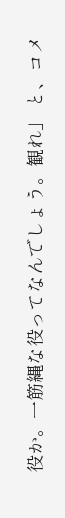役か。一筋縄な役ってなんでしょう。観れ」 と、コメ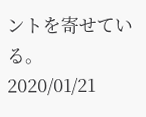ントを寄せている。
2020/01/21